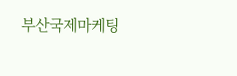부산국제마케팅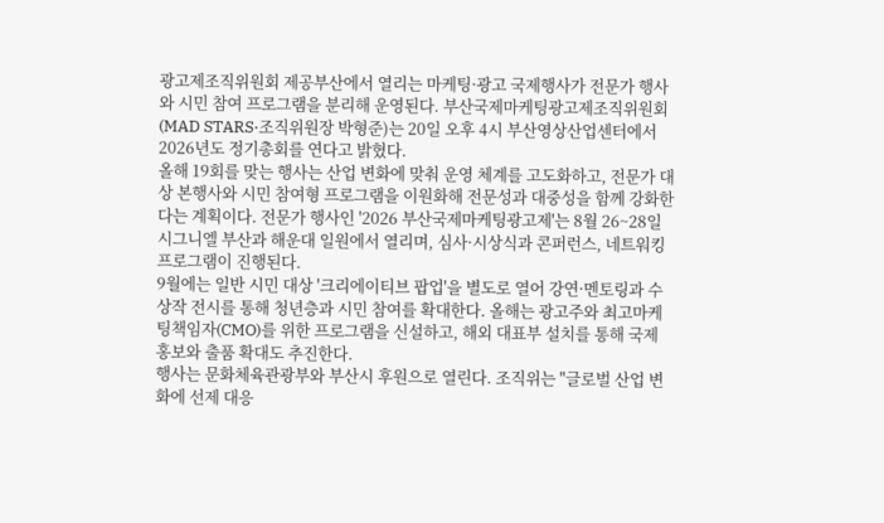광고제조직위원회 제공부산에서 열리는 마케팅·광고 국제행사가 전문가 행사와 시민 참여 프로그램을 분리해 운영된다. 부산국제마케팅광고제조직위원회(MAD STARS·조직위원장 박형준)는 20일 오후 4시 부산영상산업센터에서 2026년도 정기총회를 연다고 밝혔다.
올해 19회를 맞는 행사는 산업 변화에 맞춰 운영 체계를 고도화하고, 전문가 대상 본행사와 시민 참여형 프로그램을 이원화해 전문성과 대중성을 함께 강화한다는 계획이다. 전문가 행사인 '2026 부산국제마케팅광고제'는 8월 26~28일 시그니엘 부산과 해운대 일원에서 열리며, 심사·시상식과 콘퍼런스, 네트워킹 프로그램이 진행된다.
9월에는 일반 시민 대상 '크리에이티브 팝업'을 별도로 열어 강연·멘토링과 수상작 전시를 통해 청년층과 시민 참여를 확대한다. 올해는 광고주와 최고마케팅책임자(CMO)를 위한 프로그램을 신설하고, 해외 대표부 설치를 통해 국제 홍보와 출품 확대도 추진한다.
행사는 문화체육관광부와 부산시 후원으로 열린다. 조직위는 "글로벌 산업 변화에 선제 대응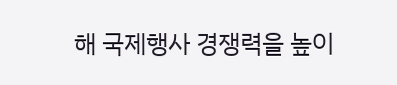해 국제행사 경쟁력을 높이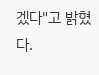겠다"고 밝혔다.